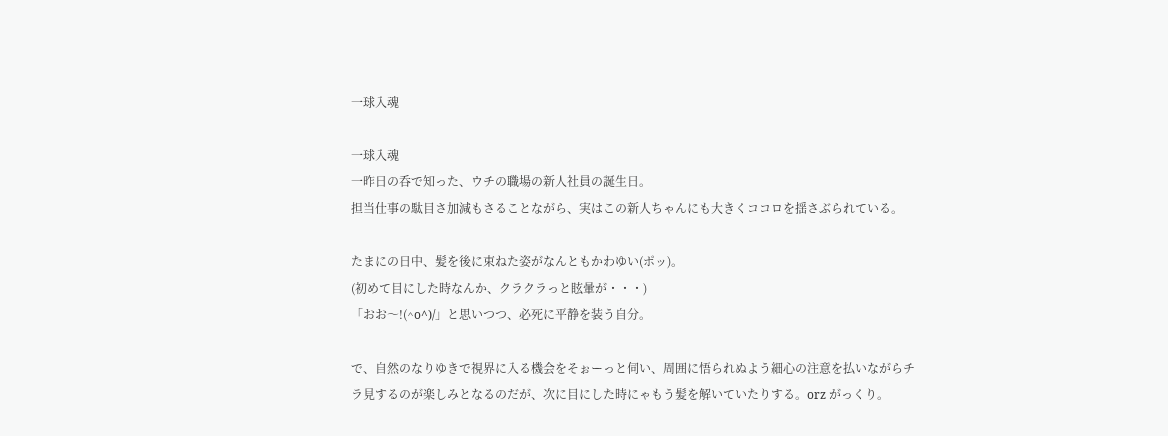一球入魂

一球入魂
一昨日の呑で知った、ウチの職場の新人社員の誕生日。
担当仕事の駄目さ加減もさることながら、実はこの新人ちゃんにも大きくココロを揺さぶられている。

たまにの日中、髪を後に束ねた姿がなんともかわゆい(ポッ)。
(初めて目にした時なんか、クラクラっと眩暈が・・・)
「おお〜!(^o^)/」と思いつつ、必死に平静を装う自分。

で、自然のなりゆきで視界に入る機会をそぉーっと伺い、周囲に悟られぬよう細心の注意を払いながらチラ見するのが楽しみとなるのだが、次に目にした時にゃもう髪を解いていたりする。orz がっくり。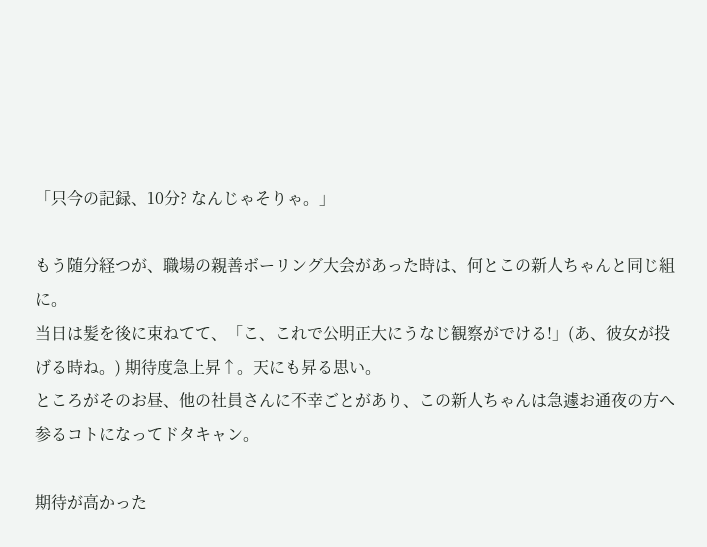「只今の記録、10分? なんじゃそりゃ。」

もう随分経つが、職場の親善ボーリング大会があった時は、何とこの新人ちゃんと同じ組に。
当日は髪を後に束ねてて、「こ、これで公明正大にうなじ観察がでける!」(あ、彼女が投げる時ね。) 期待度急上昇↑。天にも昇る思い。
ところがそのお昼、他の社員さんに不幸ごとがあり、この新人ちゃんは急遽お通夜の方へ参るコトになってドタキャン。

期待が高かった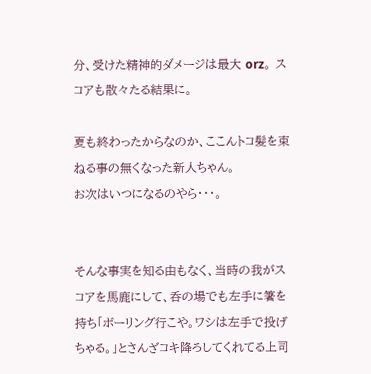分、受けた精神的ダメージは最大 orz。 スコアも散々たる結果に。

夏も終わったからなのか、ここんトコ髪を束ねる事の無くなった新人ちゃん。
お次はいつになるのやら・・・。


そんな事実を知る由もなく、当時の我がスコアを馬鹿にして、呑の場でも左手に箸を持ち「ボーリング行こや。ワシは左手で投げちゃる。」とさんざコキ降ろしてくれてる上司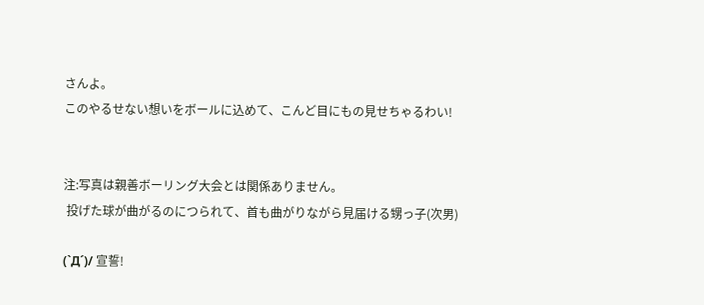さんよ。
このやるせない想いをボールに込めて、こんど目にもの見せちゃるわい!


注:写真は親善ボーリング大会とは関係ありません。
 投げた球が曲がるのにつられて、首も曲がりながら見届ける甥っ子(次男)

(`Д´)/ 宣誓!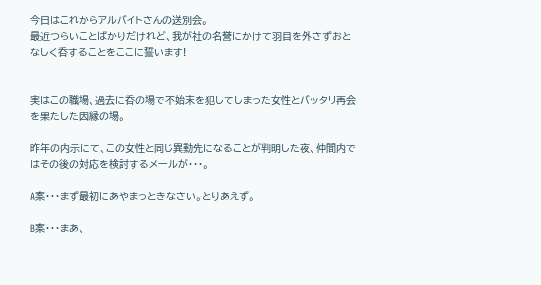今日はこれからアルバイトさんの送別会。
最近つらいことばかりだけれど、我が社の名誉にかけて羽目を外さずおとなしく呑することをここに誓います!


実はこの職場、過去に呑の場で不始末を犯してしまった女性とバッタリ再会を果たした因縁の場。

昨年の内示にて、この女性と同じ異動先になることが判明した夜、仲間内ではその後の対応を検討するメールが・・・。

A案・・・まず最初にあやまっときなさい。とりあえず。

B案・・・まあ、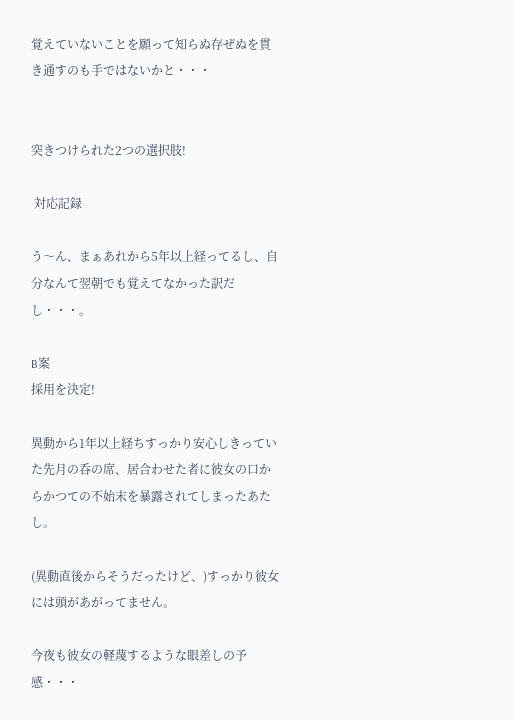覚えていないことを願って知らぬ存ぜぬを貫き通すのも手ではないかと・・・


突きつけられた2つの選択肢!

 対応記録

う〜ん、まぁあれから5年以上経ってるし、自分なんて翌朝でも覚えてなかった訳だし・・・。

B案
採用を決定!

異動から1年以上経ちすっかり安心しきっていた先月の呑の席、居合わせた者に彼女の口からかつての不始末を暴露されてしまったあたし。

(異動直後からそうだったけど、)すっかり彼女には頭があがってません。

今夜も彼女の軽蔑するような眼差しの予感・・・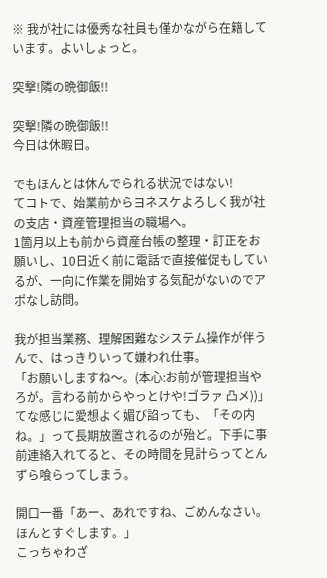※ 我が社には優秀な社員も僅かながら在籍しています。よいしょっと。

突撃!隣の晩御飯!!

突撃!隣の晩御飯!!
今日は休暇日。

でもほんとは休んでられる状況ではない!
てコトで、始業前からヨネスケよろしく我が社の支店・資産管理担当の職場へ。
1箇月以上も前から資産台帳の整理・訂正をお願いし、10日近く前に電話で直接催促もしているが、一向に作業を開始する気配がないのでアポなし訪問。

我が担当業務、理解困難なシステム操作が伴うんで、はっきりいって嫌われ仕事。
「お願いしますね〜。(本心:お前が管理担当やろが。言わる前からやっとけや!ゴラァ 凸メ))」てな感じに愛想よく媚び諂っても、「その内ね。」って長期放置されるのが殆ど。下手に事前連絡入れてると、その時間を見計らってとんずら喰らってしまう。

開口一番「あー、あれですね、ごめんなさい。ほんとすぐします。」
こっちゃわざ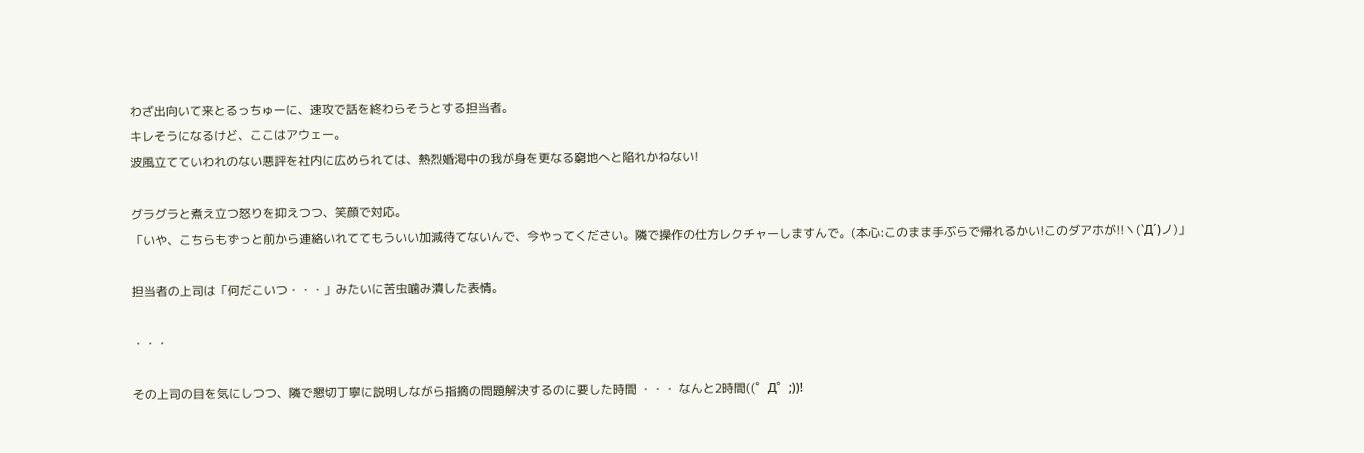わざ出向いて来とるっちゅーに、速攻で話を終わらそうとする担当者。
キレそうになるけど、ここはアウェー。
波風立てていわれのない悪評を社内に広められては、熱烈婚渇中の我が身を更なる窮地へと陥れかねない!

グラグラと煮え立つ怒りを抑えつつ、笑顔で対応。
「いや、こちらもずっと前から連絡いれててもういい加減待てないんで、今やってください。隣で操作の仕方レクチャーしますんで。(本心:このまま手ぶらで帰れるかい!このダアホが!!ヽ(`Д´)ノ)」

担当者の上司は「何だこいつ・・・」みたいに苦虫噛み潰した表情。

・・・

その上司の目を気にしつつ、隣で懇切丁寧に説明しながら指摘の問題解決するのに要した時間 ・・・ なんと2時間((゜Д゜;))!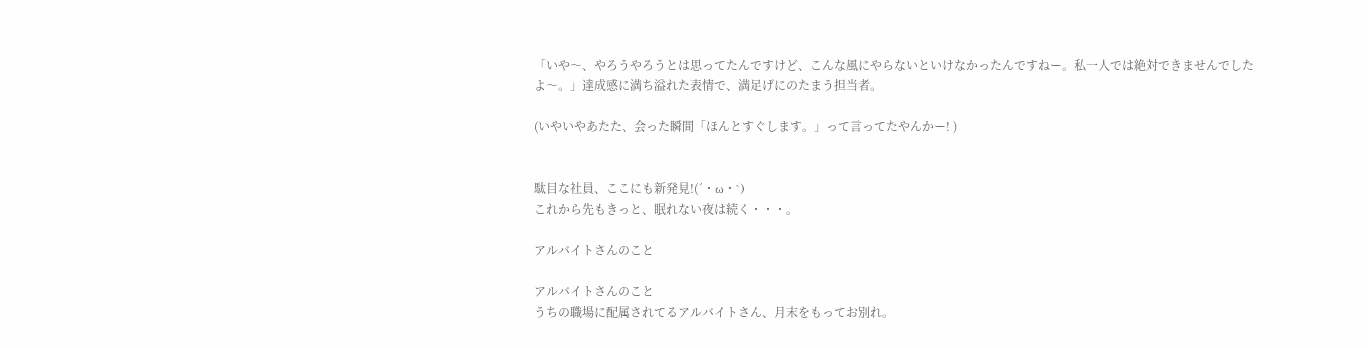「いや〜、やろうやろうとは思ってたんですけど、こんな風にやらないといけなかったんですねー。私一人では絶対できませんでしたよ〜。」達成感に満ち溢れた表情で、満足げにのたまう担当者。

(いやいやあたた、会った瞬間「ほんとすぐします。」って言ってたやんかー! )


駄目な社員、ここにも新発見!(´・ω・`)
これから先もきっと、眠れない夜は続く・・・。

アルバイトさんのこと

アルバイトさんのこと
うちの職場に配属されてるアルバイトさん、月末をもってお別れ。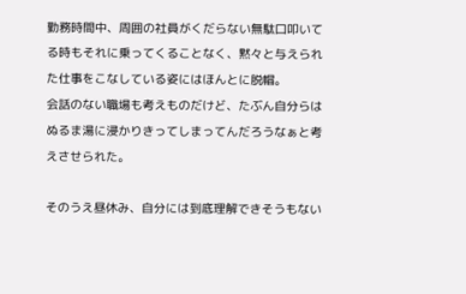勤務時間中、周囲の社員がくだらない無駄口叩いてる時もそれに乗ってくることなく、黙々と与えられた仕事をこなしている姿にはほんとに脱帽。
会話のない職場も考えものだけど、たぶん自分らはぬるま湯に浸かりきってしまってんだろうなぁと考えさせられた。

そのうえ昼休み、自分には到底理解できそうもない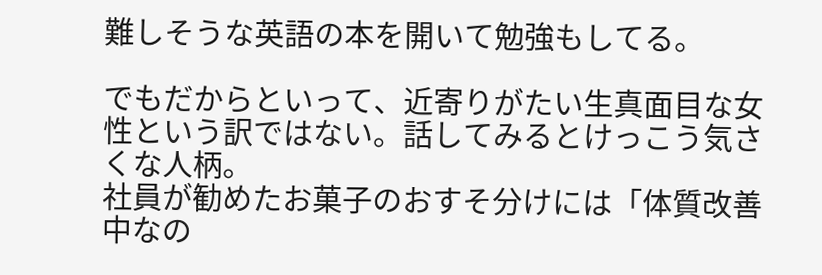難しそうな英語の本を開いて勉強もしてる。

でもだからといって、近寄りがたい生真面目な女性という訳ではない。話してみるとけっこう気さくな人柄。
社員が勧めたお菓子のおすそ分けには「体質改善中なの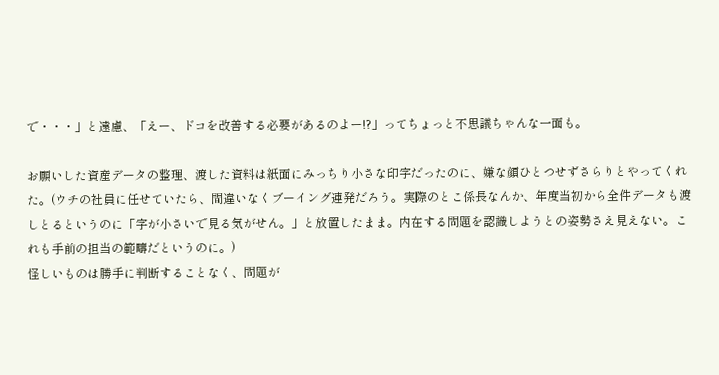で・・・」と遠慮、「えー、ドコを改善する必要があるのよー!?」ってちょっと不思議ちゃんな一面も。

お願いした資産データの整理、渡した資料は紙面にみっちり小さな印字だったのに、嫌な顔ひとつせずさらりとやってくれた。(ウチの社員に任せていたら、間違いなくブーイング連発だろう。実際のとこ係長なんか、年度当初から全件データも渡しとるというのに「字が小さいで見る気がせん。」と放置したまま。内在する問題を認識しようとの姿勢さえ見えない。これも手前の担当の範疇だというのに。)
怪しいものは勝手に判断することなく、問題が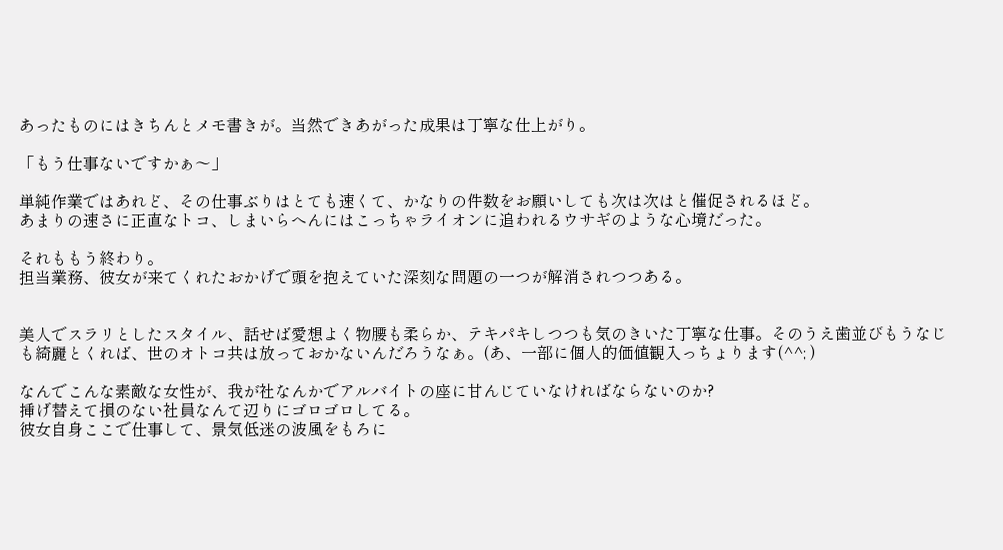あったものにはきちんとメモ書きが。当然できあがった成果は丁寧な仕上がり。

「もう仕事ないですかぁ〜」

単純作業ではあれど、その仕事ぶりはとても速くて、かなりの件数をお願いしても次は次はと催促されるほど。
あまりの速さに正直なトコ、しまいらへんにはこっちゃライオンに追われるウサギのような心境だった。

それももう終わり。
担当業務、彼女が来てくれたおかげで頭を抱えていた深刻な問題の一つが解消されつつある。


美人でスラリとしたスタイル、話せば愛想よく物腰も柔らか、テキパキしつつも気のきいた丁寧な仕事。そのうえ歯並びもうなじも綺麗とくれば、世のオトコ共は放っておかないんだろうなぁ。(あ、一部に個人的価値観入っちょります(^^; )

なんでこんな素敵な女性が、我が社なんかでアルバイトの座に甘んじていなければならないのか?
挿げ替えて損のない社員なんて辺りにゴロゴロしてる。
彼女自身ここで仕事して、景気低迷の波風をもろに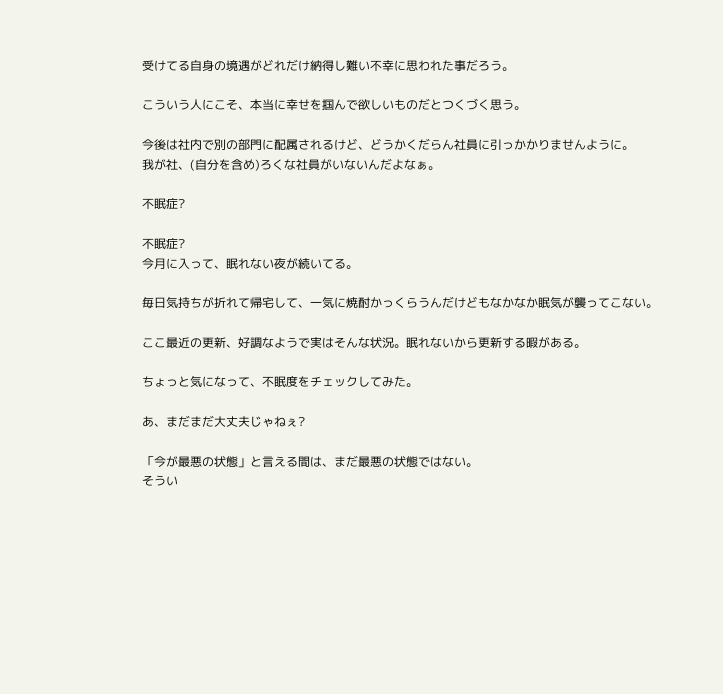受けてる自身の境遇がどれだけ納得し難い不幸に思われた事だろう。

こういう人にこそ、本当に幸せを掴んで欲しいものだとつくづく思う。

今後は社内で別の部門に配属されるけど、どうかくだらん社員に引っかかりませんように。
我が社、(自分を含め)ろくな社員がいないんだよなぁ。

不眠症?

不眠症?
今月に入って、眠れない夜が続いてる。

毎日気持ちが折れて帰宅して、一気に焼酎かっくらうんだけどもなかなか眠気が襲ってこない。

ここ最近の更新、好調なようで実はそんな状況。眠れないから更新する暇がある。

ちょっと気になって、不眠度をチェックしてみた。

あ、まだまだ大丈夫じゃねぇ?

「今が最悪の状態」と言える間は、まだ最悪の状態ではない。
そうい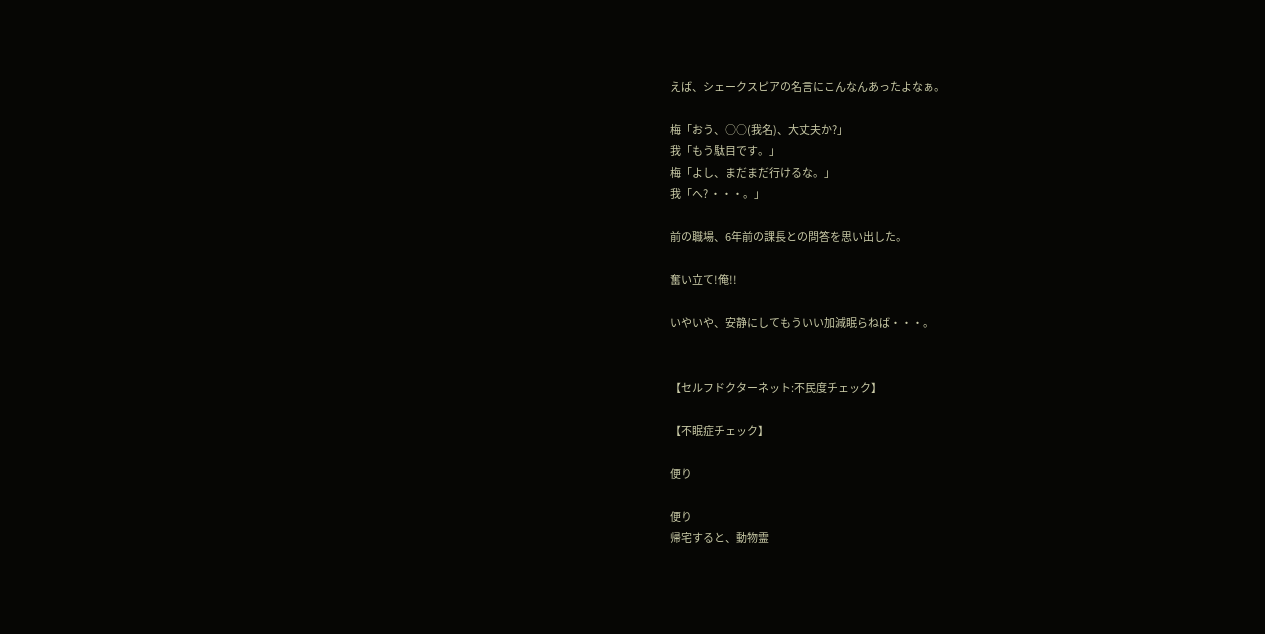えば、シェークスピアの名言にこんなんあったよなぁ。

梅「おう、○○(我名)、大丈夫か?」
我「もう駄目です。」
梅「よし、まだまだ行けるな。」
我「へ? ・・・。」

前の職場、6年前の課長との問答を思い出した。

奮い立て!俺!!

いやいや、安静にしてもういい加減眠らねば・・・。


【セルフドクターネット:不民度チェック】

【不眠症チェック】

便り

便り
帰宅すると、動物霊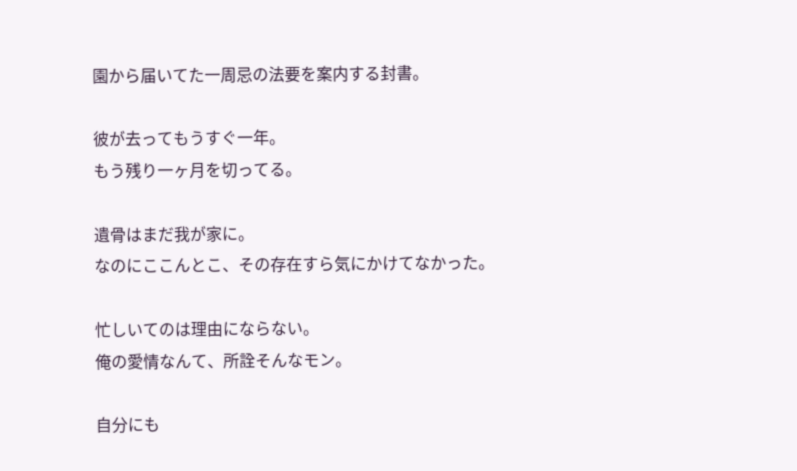園から届いてた一周忌の法要を案内する封書。

彼が去ってもうすぐ一年。
もう残り一ヶ月を切ってる。

遺骨はまだ我が家に。
なのにここんとこ、その存在すら気にかけてなかった。

忙しいてのは理由にならない。
俺の愛情なんて、所詮そんなモン。

自分にも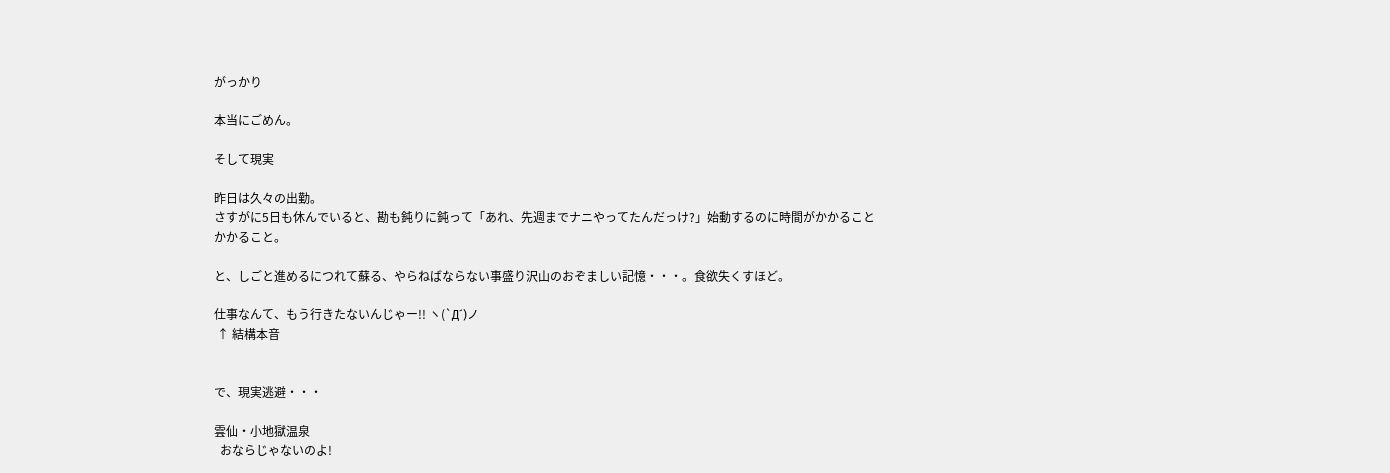がっかり

本当にごめん。

そして現実

昨日は久々の出勤。
さすがに5日も休んでいると、勘も鈍りに鈍って「あれ、先週までナニやってたんだっけ?」始動するのに時間がかかることかかること。

と、しごと進めるにつれて蘇る、やらねばならない事盛り沢山のおぞましい記憶・・・。食欲失くすほど。

仕事なんて、もう行きたないんじゃー!! ヽ(`Д´)ノ
 ↑ 結構本音


で、現実逃避・・・

雲仙・小地獄温泉
  おならじゃないのよ!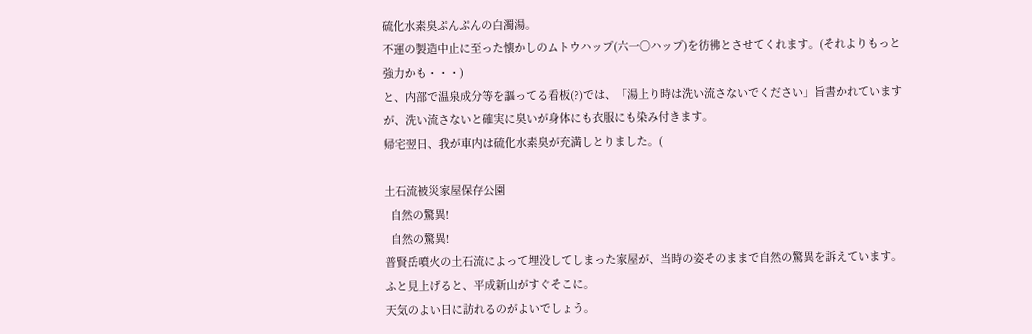硫化水素臭ぷんぷんの白濁湯。
不運の製造中止に至った懐かしのムトウハップ(六一〇ハップ)を彷彿とさせてくれます。(それよりもっと強力かも・・・)
と、内部で温泉成分等を謳ってる看板(?)では、「湯上り時は洗い流さないでください」旨書かれていますが、洗い流さないと確実に臭いが身体にも衣服にも染み付きます。
帰宅翌日、我が車内は硫化水素臭が充満しとりました。(

土石流被災家屋保存公園
  自然の驚異!
  自然の驚異!
普賢岳噴火の土石流によって埋没してしまった家屋が、当時の姿そのままで自然の驚異を訴えています。
ふと見上げると、平成新山がすぐそこに。
天気のよい日に訪れるのがよいでしょう。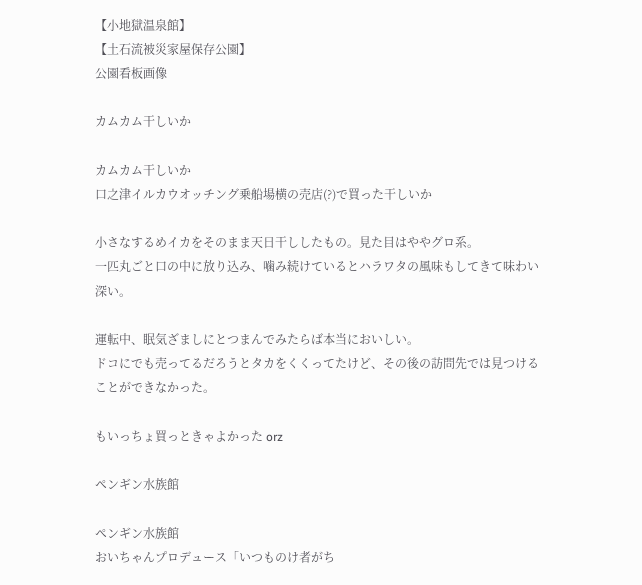【小地獄温泉館】
【土石流被災家屋保存公園】
公園看板画像

カムカム干しいか

カムカム干しいか
口之津イルカウオッチング乗船場横の売店(?)で買った干しいか

小さなするめイカをそのまま天日干ししたもの。見た目はややグロ系。
一匹丸ごと口の中に放り込み、噛み続けているとハラワタの風味もしてきて味わい深い。

運転中、眠気ざましにとつまんでみたらば本当においしい。
ドコにでも売ってるだろうとタカをくくってたけど、その後の訪問先では見つけることができなかった。

もいっちょ買っときゃよかった orz

ペンギン水族館

ペンギン水族館
おいちゃんプロデュース「いつものけ者がち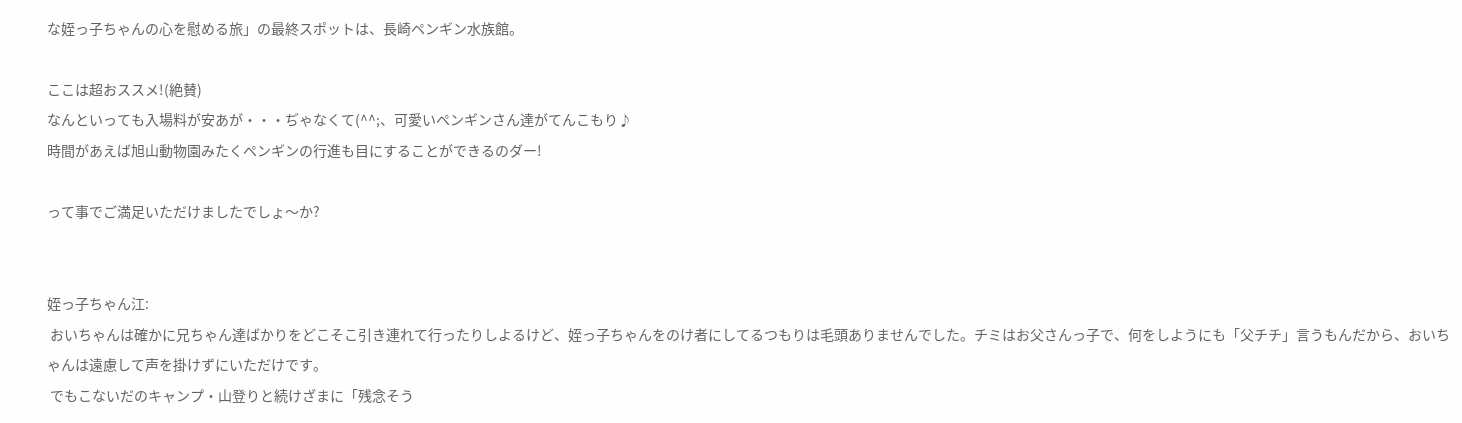な姪っ子ちゃんの心を慰める旅」の最終スポットは、長崎ペンギン水族館。

ここは超おススメ!(絶賛)
なんといっても入場料が安あが・・・ぢゃなくて(^^;、可愛いペンギンさん達がてんこもり♪
時間があえば旭山動物園みたくペンギンの行進も目にすることができるのダー!

って事でご満足いただけましたでしょ〜か?


姪っ子ちゃん江:
 おいちゃんは確かに兄ちゃん達ばかりをどこそこ引き連れて行ったりしよるけど、姪っ子ちゃんをのけ者にしてるつもりは毛頭ありませんでした。チミはお父さんっ子で、何をしようにも「父チチ」言うもんだから、おいちゃんは遠慮して声を掛けずにいただけです。
 でもこないだのキャンプ・山登りと続けざまに「残念そう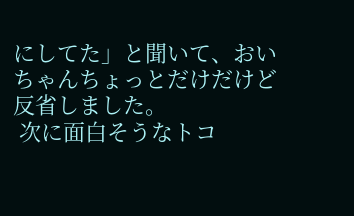にしてた」と聞いて、おいちゃんちょっとだけだけど反省しました。
 次に面白そうなトコ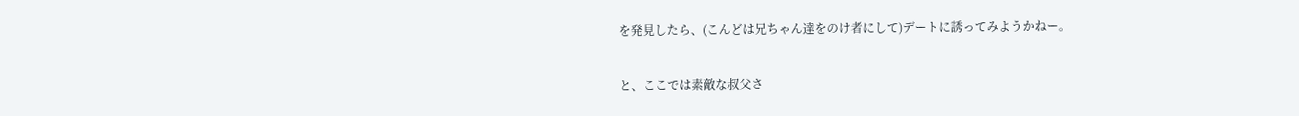を発見したら、(こんどは兄ちゃん達をのけ者にして)デートに誘ってみようかねー。

と、ここでは素敵な叔父さ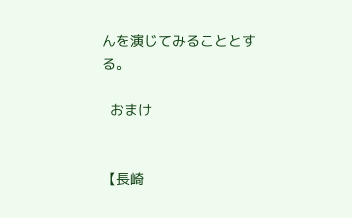んを演じてみることとする。

  おまけ


【長崎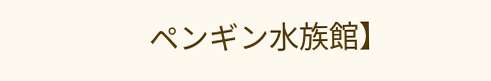ペンギン水族館】